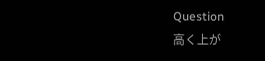Question
高く上が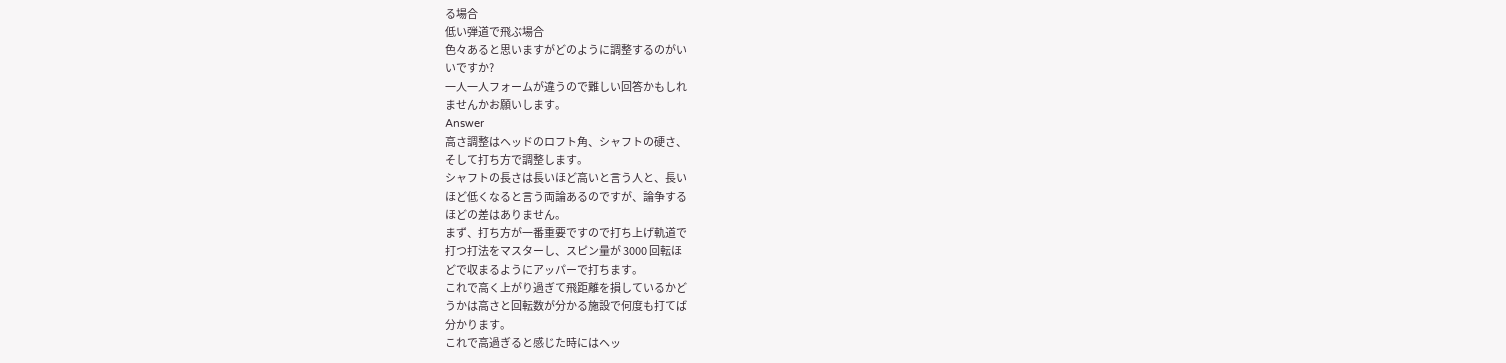る場合
低い弾道で飛ぶ場合
色々あると思いますがどのように調整するのがい
いですか?
一人一人フォームが違うので難しい回答かもしれ
ませんかお願いします。
Answer
高さ調整はヘッドのロフト角、シャフトの硬さ、
そして打ち方で調整します。
シャフトの長さは長いほど高いと言う人と、長い
ほど低くなると言う両論あるのですが、論争する
ほどの差はありません。
まず、打ち方が一番重要ですので打ち上げ軌道で
打つ打法をマスターし、スピン量が 3000 回転ほ
どで収まるようにアッパーで打ちます。
これで高く上がり過ぎて飛距離を損しているかど
うかは高さと回転数が分かる施設で何度も打てば
分かります。
これで高過ぎると感じた時にはヘッ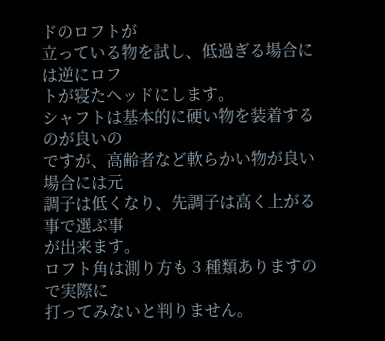ドのロフトが
立っている物を試し、低過ぎる場合には逆にロフ
トが寝たヘッドにします。
シャフトは基本的に硬い物を装着するのが良いの
ですが、高齢者など軟らかい物が良い場合には元
調子は低くなり、先調子は高く上がる事で選ぶ事
が出来ます。
ロフト角は測り方も 3 種類ありますので実際に
打ってみないと判りません。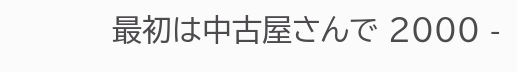最初は中古屋さんで 2000 -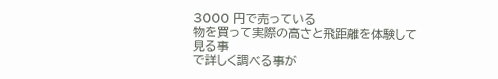3000 円で売っている
物を買って実際の高さと飛距離を体験して見る事
で詳しく調べる事が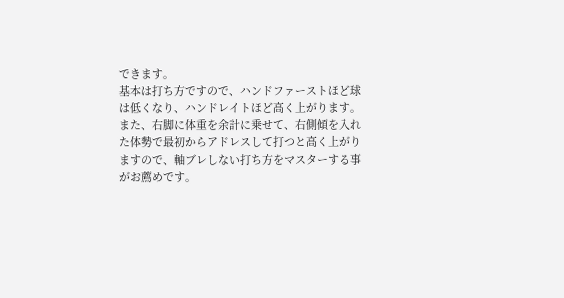できます。
基本は打ち方ですので、ハンドファーストほど球
は低くなり、ハンドレイトほど高く上がります。
また、右脚に体重を余計に乗せて、右側傾を入れ
た体勢で最初からアドレスして打つと高く上がり
ますので、軸ブレしない打ち方をマスターする事
がお薦めです。